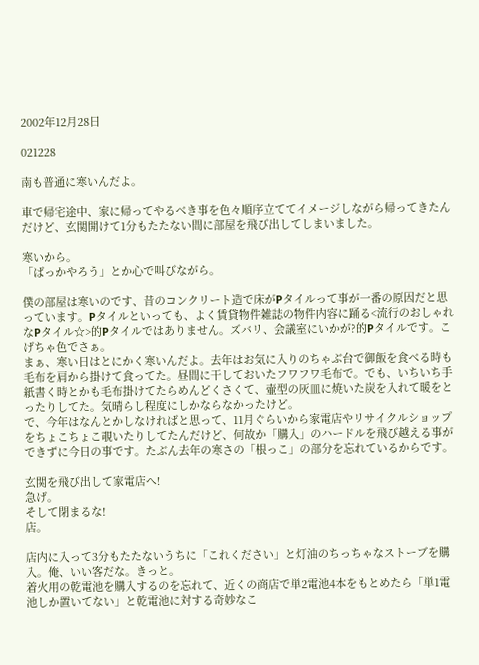2002年12月28日

021228

南も普通に寒いんだよ。

車で帰宅途中、家に帰ってやるべき事を色々順序立ててイメージしながら帰ってきたんだけど、玄関開けて1分もたたない間に部屋を飛び出してしまいました。

寒いから。
「ばっかやろう」とか心で叫びながら。

僕の部屋は寒いのです、昔のコンクリート造で床がPタイルって事が一番の原因だと思っています。Pタイルといっても、よく賃貸物件雑誌の物件内容に踊る<流行のおしゃれなPタイル☆>的Pタイルではありません。ズバリ、会議室にいかが?的Pタイルです。こげちゃ色でさぁ。
まぁ、寒い日はとにかく寒いんだよ。去年はお気に入りのちゃぶ台で御飯を食べる時も毛布を肩から掛けて食ってた。昼間に干しておいたフワフワ毛布で。でも、いちいち手紙書く時とかも毛布掛けてたらめんどくさくて、壷型の灰皿に焼いた炭を入れて暖をとったりしてた。気晴らし程度にしかならなかったけど。
で、今年はなんとかしなければと思って、11月ぐらいから家電店やリサイクルショップをちょこちょこ覗いたりしてたんだけど、何故か「購入」のハードルを飛び越える事ができずに今日の事です。たぶん去年の寒さの「根っこ」の部分を忘れているからです。

玄関を飛び出して家電店へ!
急げ。
そして閉まるな!
店。

店内に入って3分もたたないうちに「これください」と灯油のちっちゃなストーブを購入。俺、いい客だな。きっと。
着火用の乾電池を購入するのを忘れて、近くの商店で単2電池4本をもとめたら「単1電池しか置いてない」と乾電池に対する奇妙なこ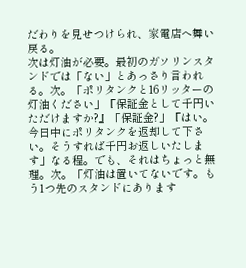だわりを見せつけられ、家電店へ舞い戻る。
次は灯油が必要。最初のガソリンスタンドでは「ない」とあっさり言われる。次。「ポリタンクと16リッターの灯油ください」『保証金として千円いただけますか?』「保証金?」『はい。今日中にポリタンクを返却して下さい。そうすれば千円お返しいたします」なる程。でも、それはちょっと無理。次。「灯油は置いてないです。もう1つ先のスタンドにあります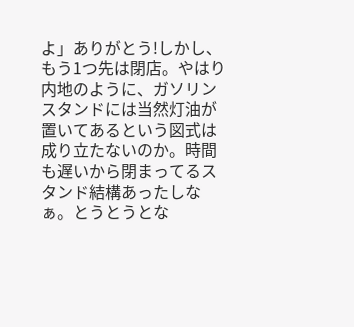よ」ありがとう!しかし、もう1つ先は閉店。やはり内地のように、ガソリンスタンドには当然灯油が置いてあるという図式は成り立たないのか。時間も遅いから閉まってるスタンド結構あったしなぁ。とうとうとな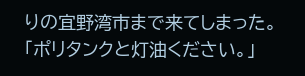りの宜野湾市まで来てしまった。「ポリタンクと灯油ください。」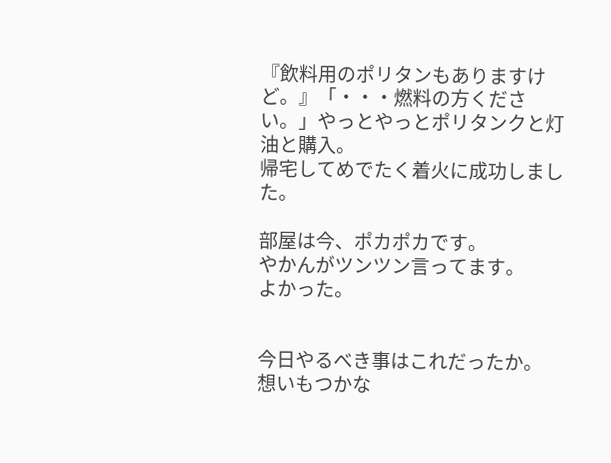『飲料用のポリタンもありますけど。』「・・・燃料の方ください。」やっとやっとポリタンクと灯油と購入。
帰宅してめでたく着火に成功しました。

部屋は今、ポカポカです。
やかんがツンツン言ってます。
よかった。


今日やるべき事はこれだったか。
想いもつかな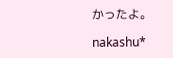かったよ。

nakashu*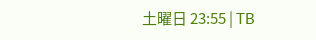土曜日 23:55 | TB